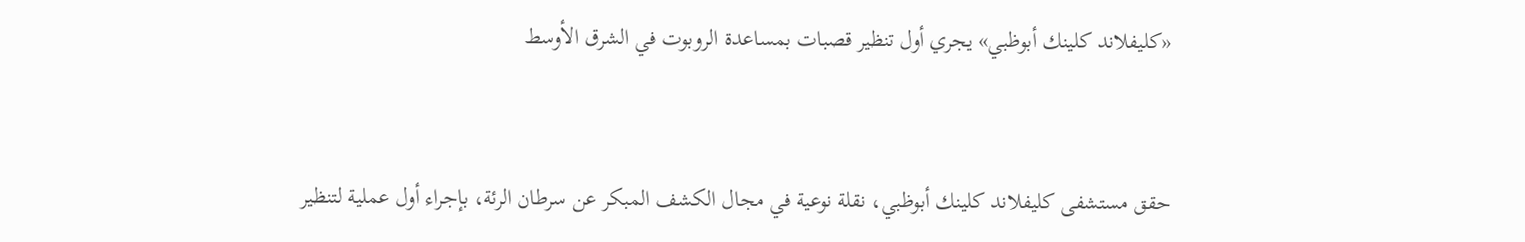«كليفلاند كلينك أبوظبي» يجري أول تنظير قصبات بمساعدة الروبوت في الشرق الأوسط


حقق مستشفى كليفلاند كلينك أبوظبي، نقلة نوعية في مجال الكشف المبكر عن سرطان الرئة، بإجراء أول عملية لتنظير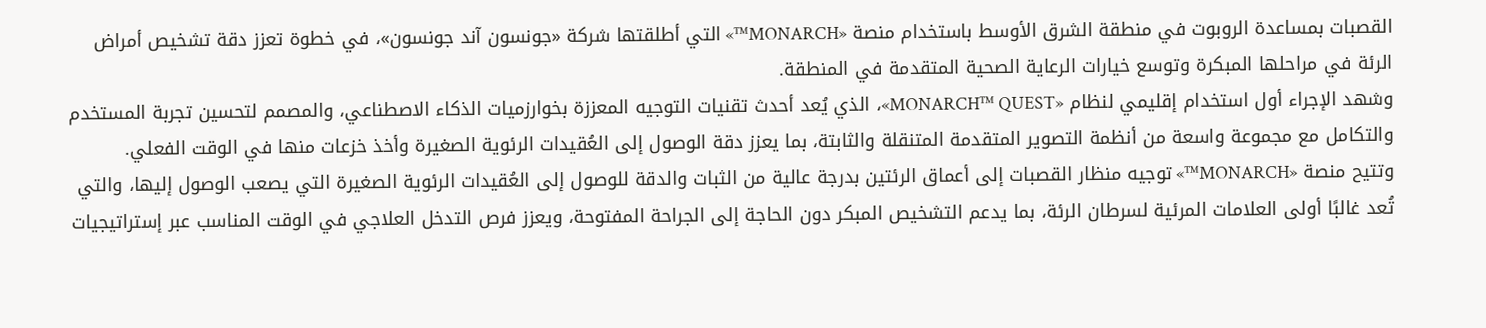القصبات بمساعدة الروبوت في منطقة الشرق الأوسط باستخدام منصة «MONARCH™» التي أطلقتها شركة «جونسون آند جونسون»، في خطوة تعزز دقة تشخيص أمراض الرئة في مراحلها المبكرة وتوسع خيارات الرعاية الصحية المتقدمة في المنطقة.
وشهد الإجراء أول استخدام إقليمي لنظام «MONARCH™ QUEST»، الذي يُعد أحدث تقنيات التوجيه المعززة بخوارزميات الذكاء الاصطناعي، والمصمم لتحسين تجربة المستخدم والتكامل مع مجموعة واسعة من أنظمة التصوير المتقدمة المتنقلة والثابتة، بما يعزز دقة الوصول إلى العُقيدات الرئوية الصغيرة وأخذ خزعات منها في الوقت الفعلي.
وتتيح منصة «MONARCH™» توجيه منظار القصبات إلى أعماق الرئتين بدرجة عالية من الثبات والدقة للوصول إلى العُقيدات الرئوية الصغيرة التي يصعب الوصول إليها، والتي تُعد غالبًا أولى العلامات المرئية لسرطان الرئة، بما يدعم التشخيص المبكر دون الحاجة إلى الجراحة المفتوحة، ويعزز فرص التدخل العلاجي في الوقت المناسب عبر إستراتيجيات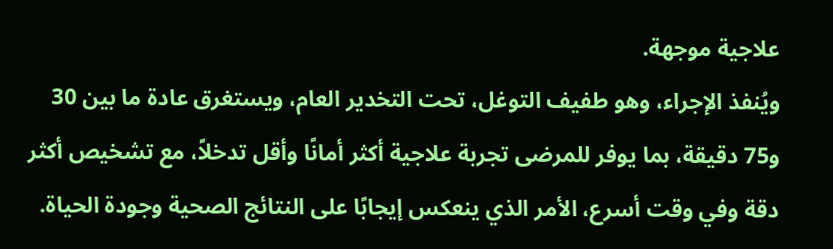علاجية موجهة.
ويُنفذ الإجراء، وهو طفيف التوغل، تحت التخدير العام، ويستغرق عادة ما بين 30 و75 دقيقة، بما يوفر للمرضى تجربة علاجية أكثر أمانًا وأقل تدخلاً، مع تشخيص أكثر دقة وفي وقت أسرع، الأمر الذي ينعكس إيجابًا على النتائج الصحية وجودة الحياة.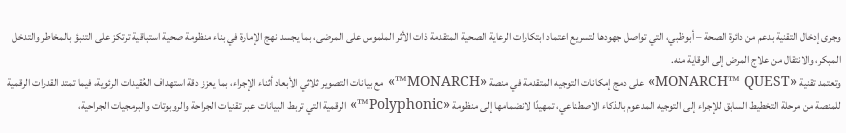وجرى إدخال التقنية بدعم من دائرة الصحة – أبوظبي، التي تواصل جهودها لتسريع اعتماد ابتكارات الرعاية الصحية المتقدمة ذات الأثر الملموس على المرضى، بما يجسد نهج الإمارة في بناء منظومة صحية استباقية ترتكز على التنبؤ بالمخاطر والتدخل المبكر، والانتقال من علاج المرض إلى الوقاية منه.
وتعتمد تقنية «MONARCH™ QUEST» على دمج إمكانات التوجيه المتقدمة في منصة «MONARCH™» مع بيانات التصوير ثلاثي الأبعاد أثناء الإجراء، بما يعزز دقة استهداف العُقيدات الرئوية، فيما تمتد القدرات الرقمية للمنصة من مرحلة التخطيط السابق للإجراء إلى التوجيه المدعوم بالذكاء الاصطناعي، تمهيدًا لانضمامها إلى منظومة «Polyphonic™» الرقمية التي تربط البيانات عبر تقنيات الجراحة والروبوتات والبرمجيات الجراحية،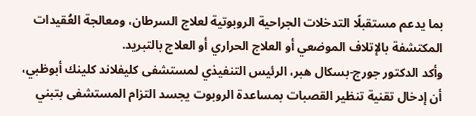بما يدعم مستقبلًا التدخلات الجراحية الروبوتية لعلاج السرطان، ومعالجة العُقيدات المكتشفة بالإتلاف الموضعي أو العلاج الحراري أو العلاج بالتبريد.
وأكد الدكتور جورج-بسكال هبر، الرئيس التنفيذي لمستشفى كليفلاند كلينك أبوظبي، أن إدخال تقنية تنظير القصبات بمساعدة الروبوت يجسد التزام المستشفى بتبني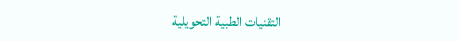التقنيات الطبية التحويلية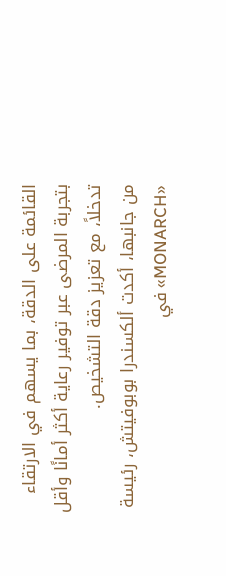القائمة على الدقة، بما يسهم في الارتقاء بتجربة المرضى عبر توفير رعاية أكثر أمانًا وأقل تدخلاً، مع تعزيز دقة التشخيص.
من جانبها، أكدت ألكسندرا بوبوفيتش، رئيسة «MONARCH» في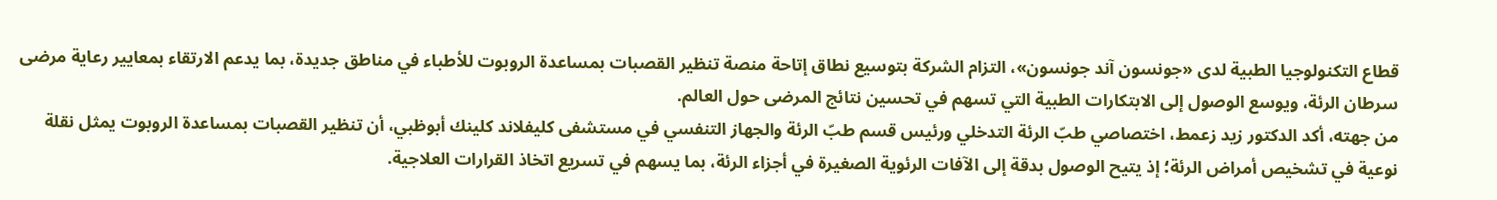قطاع التكنولوجيا الطبية لدى «جونسون آند جونسون»، التزام الشركة بتوسيع نطاق إتاحة منصة تنظير القصبات بمساعدة الروبوت للأطباء في مناطق جديدة، بما يدعم الارتقاء بمعايير رعاية مرضى سرطان الرئة، ويوسع الوصول إلى الابتكارات الطبية التي تسهم في تحسين نتائج المرضى حول العالم.
من جهته، أكد الدكتور زيد زعمط، اختصاصي طبّ الرئة التدخلي ورئيس قسم طبّ الرئة والجهاز التنفسي في مستشفى كليفلاند كلينك أبوظبي، أن تنظير القصبات بمساعدة الروبوت يمثل نقلة نوعية في تشخيص أمراض الرئة؛ إذ يتيح الوصول بدقة إلى الآفات الرئوية الصغيرة في أجزاء الرئة، بما يسهم في تسريع اتخاذ القرارات العلاجية.